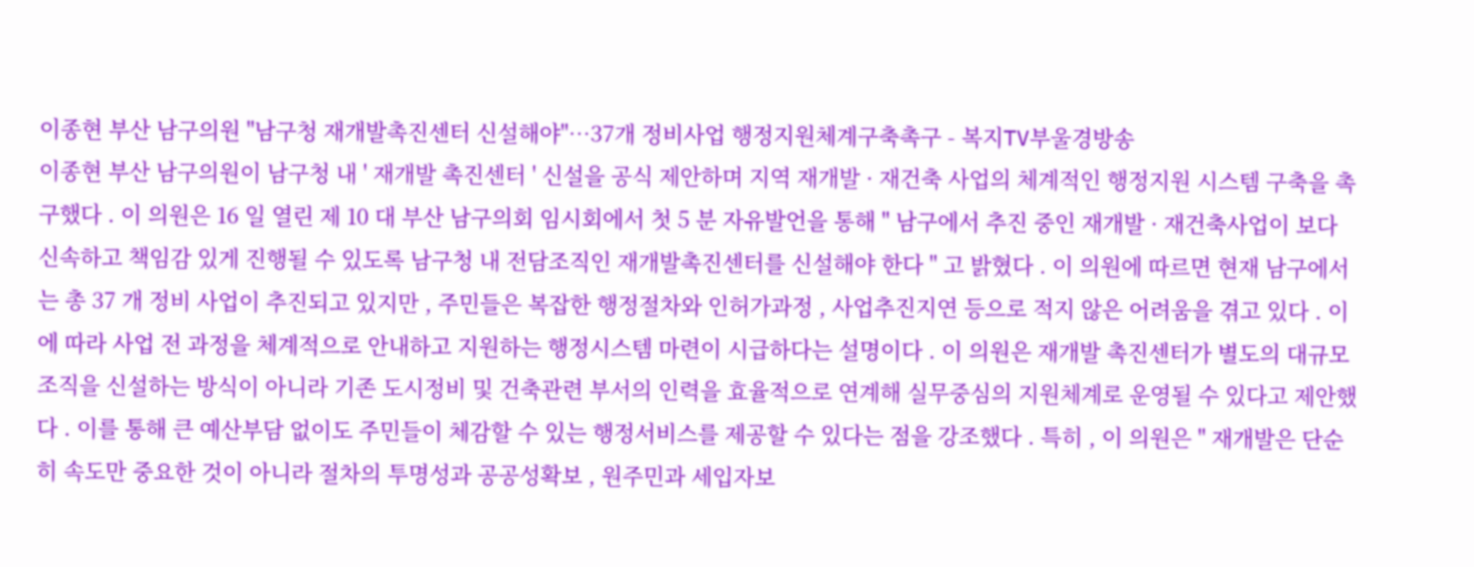이종현 부산 남구의원 "남구청 재개발촉진센터 신설해야"…37개 정비사업 행정지원체계구축촉구 - 복지TV부울경방송
이종현 부산 남구의원이 남구청 내 ' 재개발 촉진센터 ' 신설을 공식 제안하며 지역 재개발 · 재건축 사업의 체계적인 행정지원 시스템 구축을 촉구했다 . 이 의원은 16 일 열린 제 10 대 부산 남구의회 임시회에서 첫 5 분 자유발언을 통해 " 남구에서 추진 중인 재개발 · 재건축사업이 보다 신속하고 책임감 있게 진행될 수 있도록 남구청 내 전담조직인 재개발촉진센터를 신설해야 한다 " 고 밝혔다 . 이 의원에 따르면 현재 남구에서는 총 37 개 정비 사업이 추진되고 있지만 , 주민들은 복잡한 행정절차와 인허가과정 , 사업추진지연 등으로 적지 않은 어려움을 겪고 있다 . 이에 따라 사업 전 과정을 체계적으로 안내하고 지원하는 행정시스템 마련이 시급하다는 설명이다 . 이 의원은 재개발 촉진센터가 별도의 대규모 조직을 신설하는 방식이 아니라 기존 도시정비 및 건축관련 부서의 인력을 효율적으로 연계해 실무중심의 지원체계로 운영될 수 있다고 제안했다 . 이를 통해 큰 예산부담 없이도 주민들이 체감할 수 있는 행정서비스를 제공할 수 있다는 점을 강조했다 . 특히 , 이 의원은 " 재개발은 단순히 속도만 중요한 것이 아니라 절차의 투명성과 공공성확보 , 원주민과 세입자보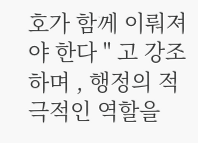호가 함께 이뤄져야 한다 " 고 강조하며 , 행정의 적극적인 역할을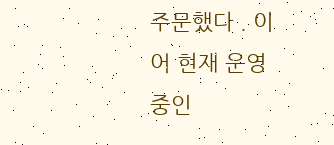주문했다 . 이어 현재 운영 중인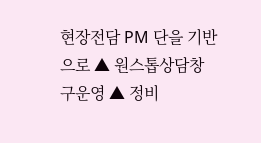현장전담 PM 단을 기반으로 ▲ 원스톱상담창구운영 ▲ 정비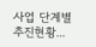사업 단계별추진현황...